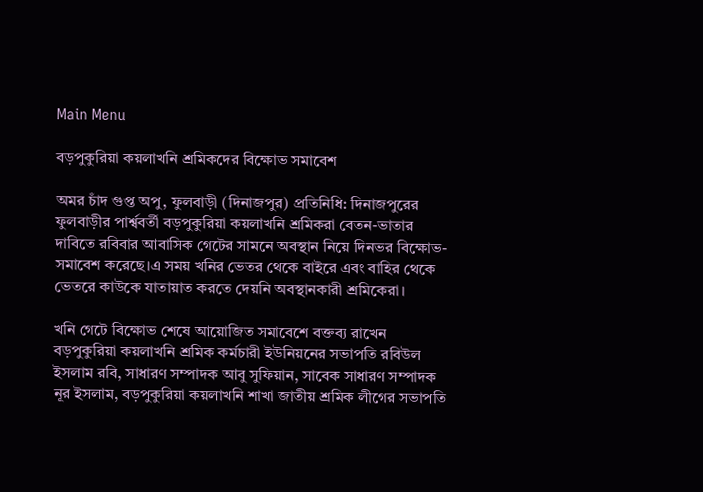Main Menu

বড়পুকুরিয়া কয়লাখনি শ্রমিকদের বিক্ষোভ সমাবেশ

অমর চাঁদ গুপ্ত অপু, ফুলবাড়ী (দিনাজপুর) প্রতিনিধি: দিনাজপুরের ফুলবাড়ীর পার্শ্ববর্তী বড়পুকুরিয়া কয়লাখনি শ্রমিকরা বেতন-ভাতার দাবিতে রবিবার আবাসিক গেটের সামনে অবস্থান নিয়ে দিনভর বিক্ষোভ-সমাবেশ করেছে।এ সময় খনির ভেতর থেকে বাইরে এবং বাহির থেকে ভেতরে কাউকে যাতায়াত করতে দেয়নি অবস্থানকারী শ্রমিকেরা।

খনি গেটে বিক্ষোভ শেষে আয়োজিত সমাবেশে বক্তব্য রাখেন বড়পুকুরিয়া কয়লাখনি শ্রমিক কর্মচারী ইউনিয়নের সভাপতি রবিউল ইসলাম রবি, সাধারণ সম্পাদক আবু সুফিয়ান, সাবেক সাধারণ সম্পাদক নূর ইসলাম, বড়পুকুরিয়া কয়লাখনি শাখা জাতীয় শ্রমিক লীগের সভাপতি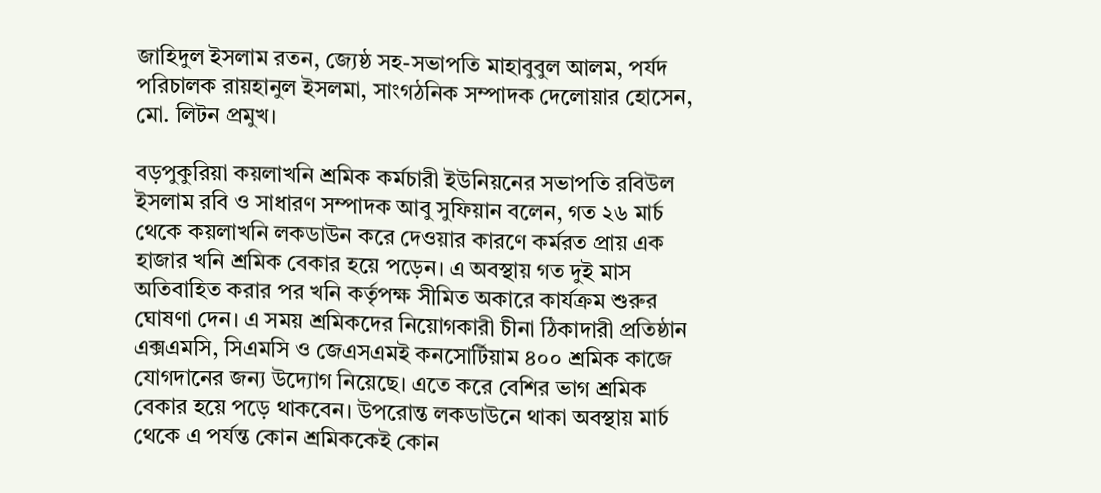জাহিদুল ইসলাম রতন, জ্যেষ্ঠ সহ-সভাপতি মাহাবুবুল আলম, পর্যদ পরিচালক রায়হানুল ইসলমা, সাংগঠনিক সম্পাদক দেলোয়ার হোসেন, মো. লিটন প্রমুখ।

বড়পুকুরিয়া কয়লাখনি শ্রমিক কর্মচারী ইউনিয়নের সভাপতি রবিউল ইসলাম রবি ও সাধারণ সম্পাদক আবু সুফিয়ান বলেন, গত ২৬ মার্চ থেকে কয়লাখনি লকডাউন করে দেওয়ার কারণে কর্মরত প্রায় এক হাজার খনি শ্রমিক বেকার হয়ে পড়েন। এ অবস্থায় গত দুই মাস অতিবাহিত করার পর খনি কর্তৃপক্ষ সীমিত অকারে কার্যক্রম শুরুর ঘোষণা দেন। এ সময় শ্রমিকদের নিয়োগকারী চীনা ঠিকাদারী প্রতিষ্ঠান এক্সএমসি, সিএমসি ও জেএসএমই কনসোর্টিয়াম ৪০০ শ্রমিক কাজে যোগদানের জন্য উদ্যোগ নিয়েছে। এতে করে বেশির ভাগ শ্রমিক বেকার হয়ে পড়ে থাকবেন। উপরোন্ত লকডাউনে থাকা অবস্থায় মার্চ থেকে এ পর্যন্ত কোন শ্রমিককেই কোন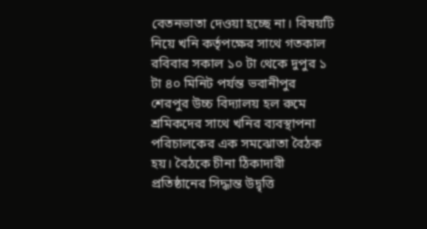বেতনভাতা দেওয়া হচ্ছে না। বিষয়টি নিয়ে খনি কর্তৃপক্ষের সাথে গতকাল রবিবার সকাল ১০ টা থেকে দুপুর ১ টা ৪০ মিনিট পর্যন্ত ভবানীপুর শেরপুর উচ্চ বিদ্যালয় হল রুমে শ্রমিকদের সাথে খনির ব্যবস্থাপনা পরিচালকের এক সমঝোতা বৈঠক হয়। বৈঠকে চীনা ঠিকাদারী প্রতিষ্ঠানের সিদ্ধান্ত উদ্বৃত্তি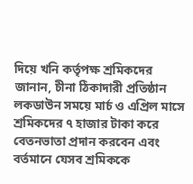দিয়ে খনি কর্তৃপক্ষ শ্রমিকদের জানান, চীনা ঠিকাদারী প্রতিষ্ঠান লকডাউন সময়ে মার্চ ও এপ্রিল মাসে শ্রমিকদের ৭ হাজার টাকা করে বেতনভাতা প্রদান করবেন এবং বর্তমানে যেসব শ্রমিককে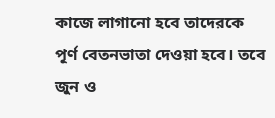কাজে লাগানো হবে তাদেরকে পূর্ণ বেতনভাতা দেওয়া হবে। তবে জুন ও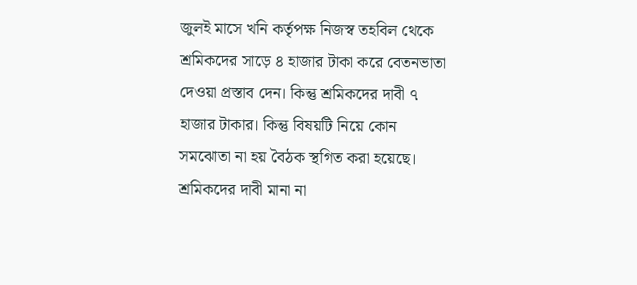জুলই মাসে খনি কর্তৃপক্ষ নিজস্ব তহবিল থেকে শ্রমিকদের সাড়ে ৪ হাজার টাকা করে বেতনভাতা দেওয়া প্রস্তাব দেন। কিন্তু শ্রমিকদের দাবী ৭ হাজার টাকার। কিন্তু বিষয়টি নিয়ে কোন সমঝোতা না হয় বৈঠক স্থগিত করা হয়েছে। শ্রমিকদের দাবী মানা না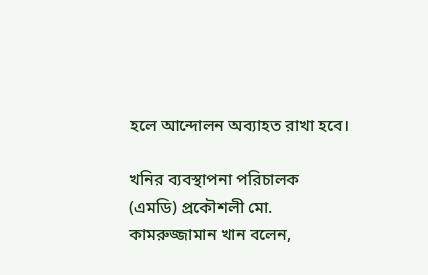হলে আন্দোলন অব্যাহত রাখা হবে।

খনির ব্যবস্থাপনা পরিচালক (এমডি) প্রকৌশলী মো. কামরুজ্জামান খান বলেন,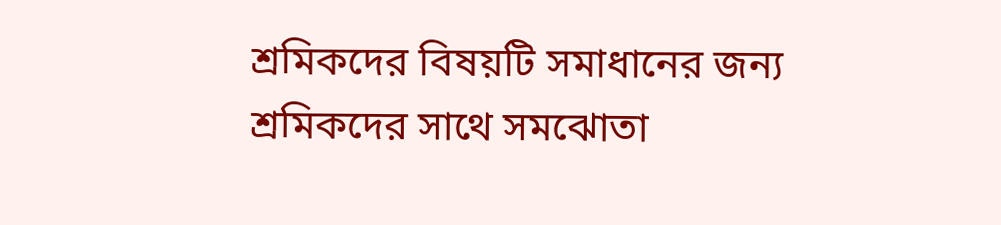শ্রমিকদের বিষয়টি সমাধানের জন্য শ্রমিকদের সাথে সমঝোতা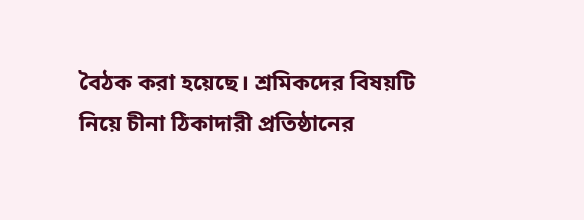বৈঠক করা হয়েছে। শ্রমিকদের বিষয়টি নিয়ে চীনা ঠিকাদারী প্রতিষ্ঠানের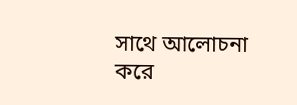সাথে আলোচনা করে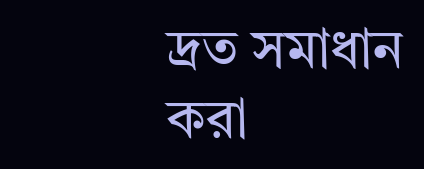দ্রত সমাধান করা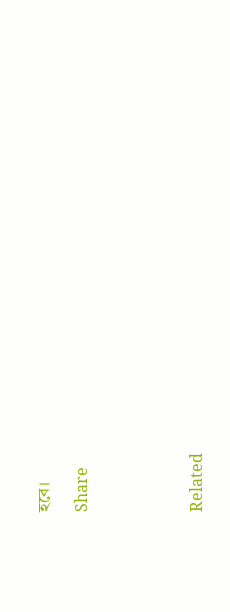হবে।

Share





Related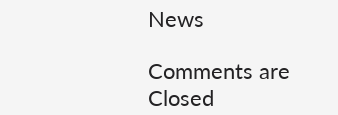News

Comments are Closed